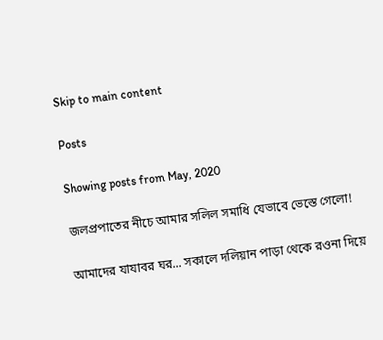Skip to main content

Posts

Showing posts from May, 2020

জলপ্রপাতের নীচে আমার সলিল সমাধি যেভাবে ভেস্তে গেলো!

আমাদের যাযাবর ঘর... সকালে দলিয়ান পাড়া থেকে রওনা দিয়ে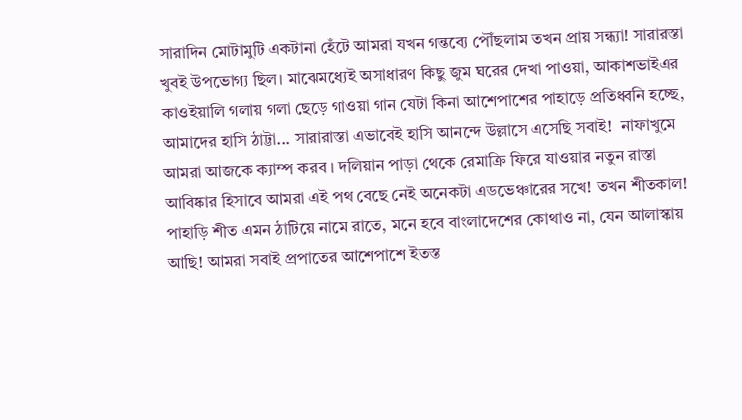সারাদিন মোটামুটি একটানা হেঁটে আমরা যখন গন্তব্যে পৌঁছলাম তখন প্রায় সন্ধ্যা! সারারস্তা খুবই উপভোগ্য ছিল। মাঝেমধ্যেই অসাধারণ কিছু জুম ঘরের দেখা পাওয়া, আকাশভাইএর কাওইয়ালি গলায় গলা ছেড়ে গাওয়া গান যেটা কিনা আশেপাশের পাহাড়ে প্রতিধ্বনি হচ্ছে, আমাদের হাসি ঠাট্টা... সারারাস্তা এভাবেই হাসি আনন্দে উল্লাসে এসেছি সবাই!  নাফাখুমে আমরা আজকে ক্যাম্প করব । দলিয়ান পাড়া থেকে রেমাক্রি ফিরে যাওয়ার নতুন রাস্তা আবিষ্কার হিসাবে আমরা এই পথ বেছে নেই অনেকটা এডভেঞ্চারের সখে! তখন শীতকাল! পাহাড়ি শীত এমন ঠাটিয়ে নামে রাতে, মনে হবে বাংলাদেশের কোথাও না, যেন আলাস্কায় আছি! আমরা সবাই প্রপাতের আশেপাশে ইতস্ত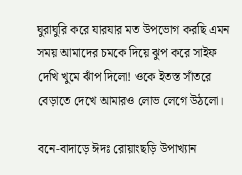ঘুরাঘুরি করে যারযার মত উপভোগ করছি এমন সময় আমাদের চমকে দিয়ে ঝুপ করে সাইফ দেখি খুমে ঝাঁপ দিলো! ওকে ইতস্ত সাঁতরে বেড়াতে দেখে আমারও লোভ লেগে উঠলো।

বনে-বাদাড়ে ঈদঃ রোয়াংছড়ি উপাখ্যান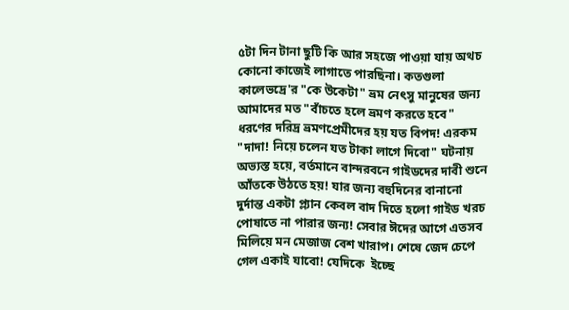৫টা দিন টানা ছুটি কি আর সহজে পাওয়া যায় অথচ কোনো কাজেই লাগাতে পারছিনা। কতগুলা কালেভদ্রে'র "কে উকেটা" ভ্রম নেৎসু মানুষের জন্য আমাদের মত "বাঁচতে হলে ভ্রমণ করতে হবে" ধরণের দরিদ্র ভ্রমণপ্রেমীদের হয় যত বিপদ! এরকম "দাদা! নিয়ে চলেন যত টাকা লাগে দিবো" ঘটনায় অভ্যস্ত হয়ে, বর্তমানে বান্দরবনে গাইডদের দাবী শুনে আঁতকে উঠতে হয়! যার জন্য বহুদিনের বানানো দুর্দান্ত একটা প্ল্যান কেবল বাদ দিতে হলো গাইড খরচ পোষাতে না পারার জন্য! সেবার ঈদের আগে এতসব মিলিয়ে মন মেজাজ বেশ খারাপ। শেষে জেদ চেপে গেল একাই যাবো! যেদিকে  ইচ্ছে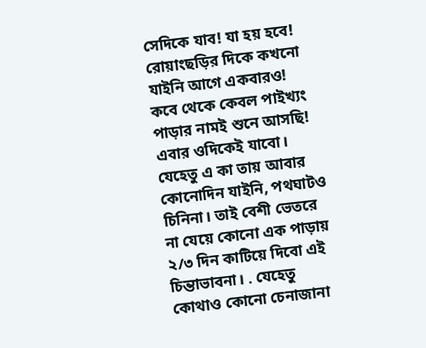সেদিকে যাব! যা হয় হবে! রোয়াংছড়ির দিকে কখনো যাইনি আগে একবারও! কবে থেকে কেবল পাইখ্যং পাড়ার নামই শুনে আসছি! এবার ওদিকেই যাবো। যেহেতু এ কা তায় আবার কোনোদিন যাইনি, পথঘাটও চিনিনা। তাই বেশী ভেতরে না যেয়ে কোনো এক পাড়ায় ২/৩ দিন কাটিয়ে দিবো এই চিন্তাভাবনা। . যেহেতু কোথাও কোনো চেনাজানা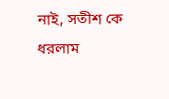নাই, সতীশ কে ধরলাম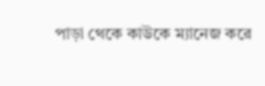পাড়া থেকে কাউকে ম্যানেজ করে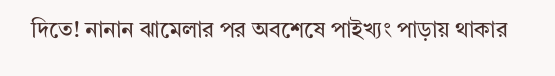দিতে! নানান ঝামেলার পর অবশেষে পাইখ্যং পাড়ায় থাকার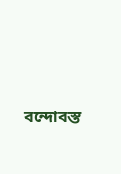বন্দোবস্ত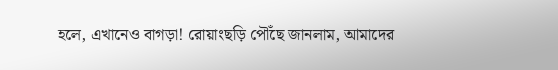হলে, এখানেও বাগড়া! রোয়াংছড়ি পৌঁছে জানলাম, আমাদের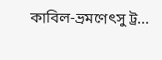কাবিল-ভ্রমণেৎসু ট্র...